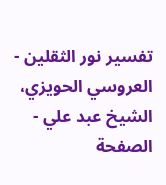تفسير نور الثقلين - العروسي الحويزي، الشيخ عبد علي - الصفحة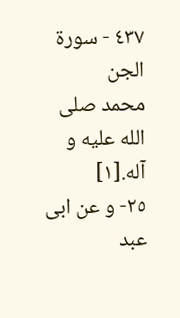٤٣٧ - سورة الجن
محمد صلى الله عليه و آله.[١]
٢٥- و عن ابى عبد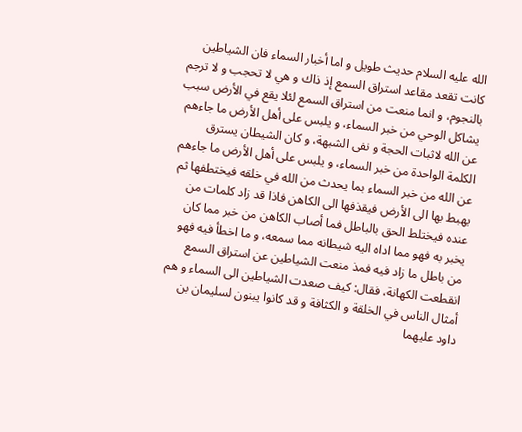الله عليه السلام حديث طويل و اما أخبار السماء فان الشياطين كانت تقعد مقاعد استراق السمع إذ ذاك و هي لا تحجب و لا ترجم بالنجوم، و انما منعت من استراق السمع لئلا يقع في الأرض سبب يشاكل الوحي من خبر السماء، و يلبس على أهل الأرض ما جاءهم عن الله لاثبات الحجة و نفى الشبهة، و كان الشيطان يسترق الكلمة الواحدة من خبر السماء، و يلبس على أهل الأرض ما جاءهم عن الله من خبر السماء بما يحدث من الله في خلقه فيختطفها ثم يهبط بها الى الأرض فيقذفها الى الكاهن فاذا قد زاد كلمات من عنده فيختلط الحق بالباطل فما أصاب الكاهن من خبر مما كان يخبر به فهو مما اداه اليه شيطانه مما سمعه، و ما اخطأ فيه فهو من باطل ما زاد فيه فمذ منعت الشياطين عن استراق السمع انقطعت الكهانة، فقال: كيف صعدت الشياطين الى السماء و هم أمثال الناس في الخلقة و الكثافة و قد كانوا يبنون لسليمان بن داود عليهما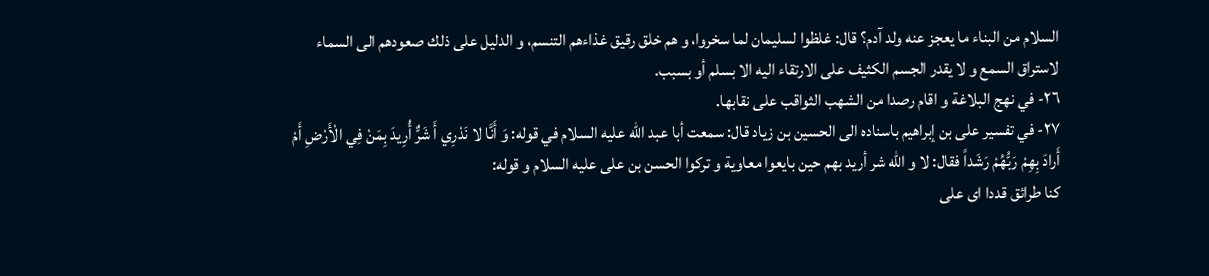السلام من البناء ما يعجز عنه ولد آدم؟ قال: غلظوا لسليمان لما سخروا، و هم خلق رقيق غذاءهم التنسم، و الدليل على ذلك صعودهم الى السماء لاستراق السمع و لا يقدر الجسم الكثيف على الارتقاء اليه الا بسلم أو بسبب.
٢٦- في نهج البلاغة و اقام رصدا من الشهب الثواقب على نقابها.
٢٧- في تفسير على بن إبراهيم باسناده الى الحسين بن زياد قال: سمعت أبا عبد الله عليه السلام في قوله: وَ أَنَّا لا نَدْرِي أَ شَرٌّ أُرِيدَ بِمَنْ فِي الْأَرْضِ أَمْ أَرادَ بِهِمْ رَبُّهُمْ رَشَداً فقال: لا و الله شر أريد بهم حين بايعوا معاوية و تركوا الحسن بن على عليه السلام و قوله:
كنا طرائق قددا اى على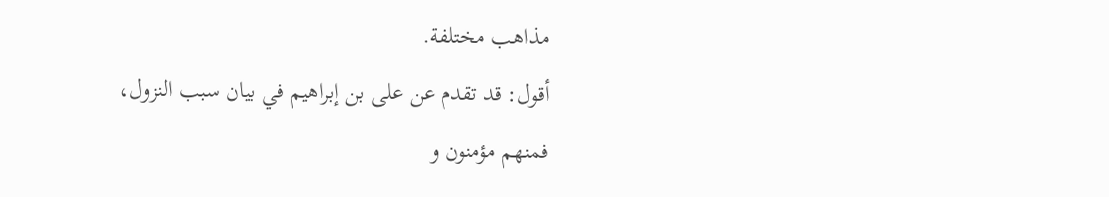مذاهب مختلفة.
أقول: قد تقدم عن على بن إبراهيم في بيان سبب النزول، فمنهم مؤمنون و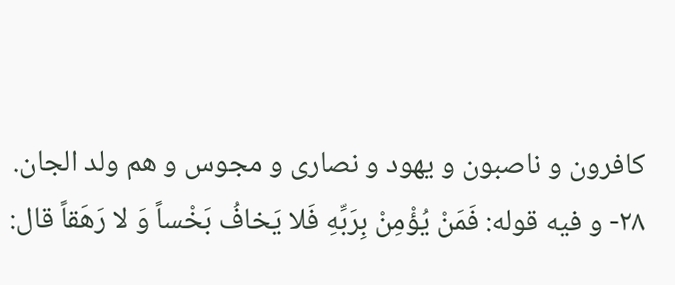كافرون و ناصبون و يهود و نصارى و مجوس و هم ولد الجان.
٢٨- و فيه قوله: فَمَنْ يُؤْمِنْ بِرَبِّهِ فَلا يَخافُ بَخْساً وَ لا رَهَقاً قال: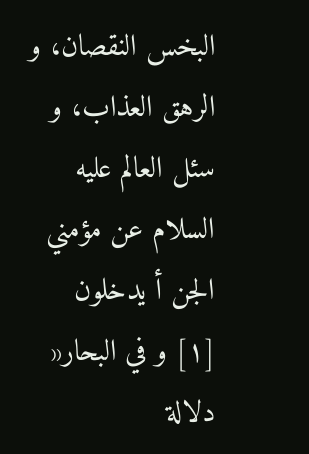البخس النقصان، و الرهق العذاب، و سئل العالم عليه السلام عن مؤمني الجن أ يدخلون
[١] و في البحار« دلالة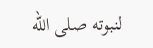لنبوته صلى اللّه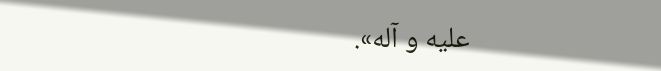عليه و آله».